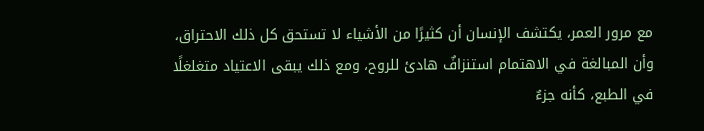مع مرور العمر، يكتشف الإنسان أن كثيرًا من الأشياء لا تستحق كل ذلك الاحتراق، وأن المبالغة في الاهتمام استنزافٌ هادئ للروح، ومع ذلك يبقى الاعتياد متغلغلًا في الطبع، كأنه جزءٌ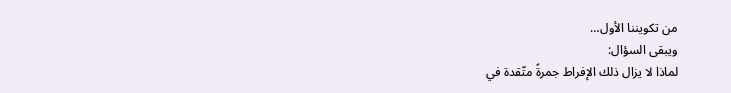من تكويننا الأول…
ويبقى السؤال:
لماذا لا يزال ذلك الإفراط جمرةً متّقدة في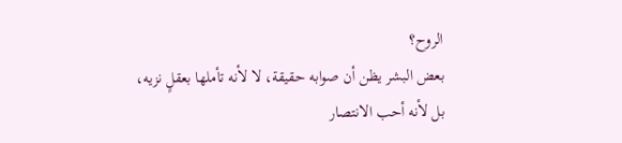الروح؟
بعض البشر يظن أن صوابه حقيقة، لا لأنه تأملها بعقلٍ نزيه، بل لأنه أحب الانتصار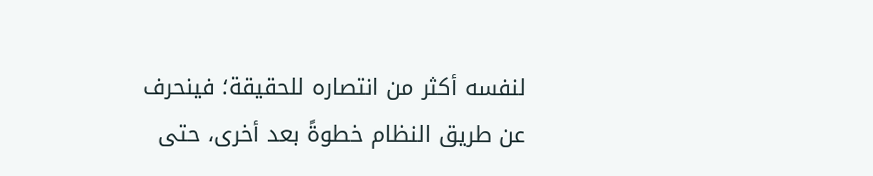لنفسه أكثر من انتصاره للحقيقة؛ فينحرف عن طريق النظام خطوةً بعد أخرى، حتى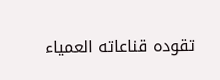تقوده قناعاته العمياء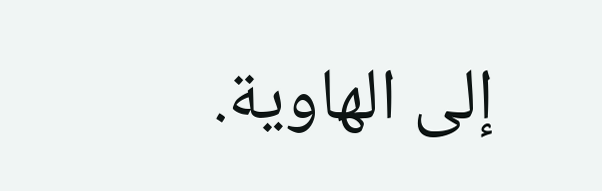إلى الهاوية.